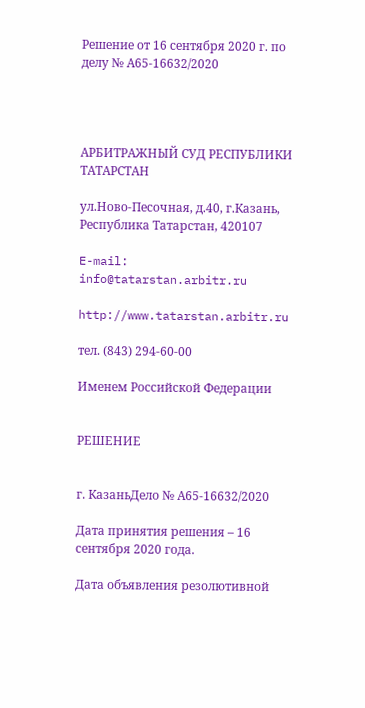Решение от 16 сентября 2020 г. по делу № А65-16632/2020




АРБИТРАЖНЫЙ СУД РЕСПУБЛИКИ ТАТАРСТАН

ул.Ново-Песочная, д.40, г.Казань, Республика Татарстан, 420107

E-mail: info@tatarstan.arbitr.ru

http://www.tatarstan.arbitr.ru

тел. (843) 294-60-00

Именем Российской Федерации


РЕШЕНИЕ


г. КазаньДело № А65-16632/2020

Дата принятия решения – 16 сентября 2020 года.

Дата объявления резолютивной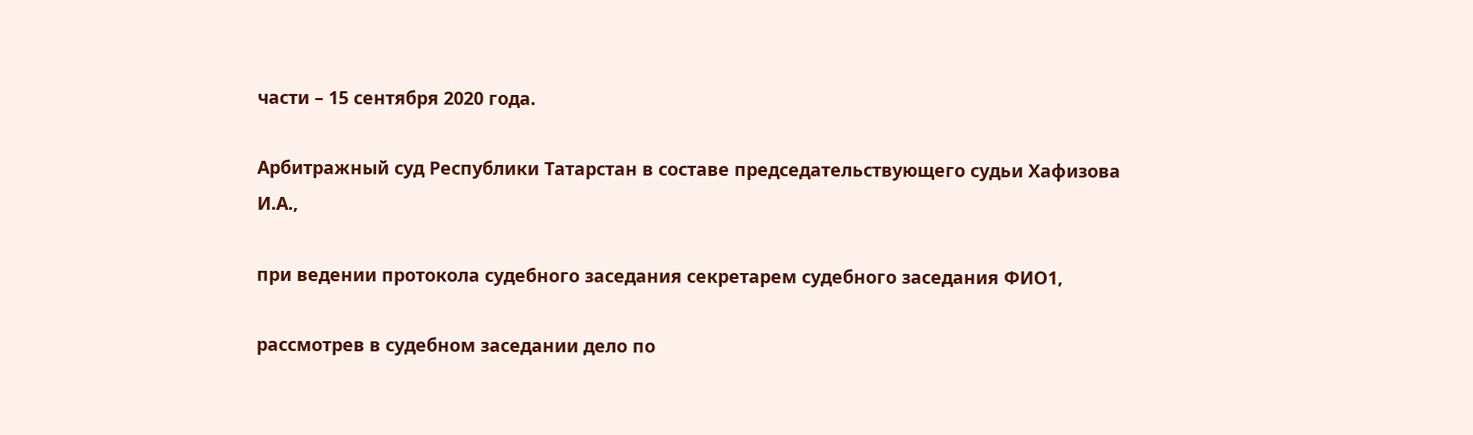части – 15 сентября 2020 года.

Арбитражный суд Республики Татарстан в составе председательствующего судьи Хафизова И.А.,

при ведении протокола судебного заседания секретарем судебного заседания ФИО1,

рассмотрев в судебном заседании дело по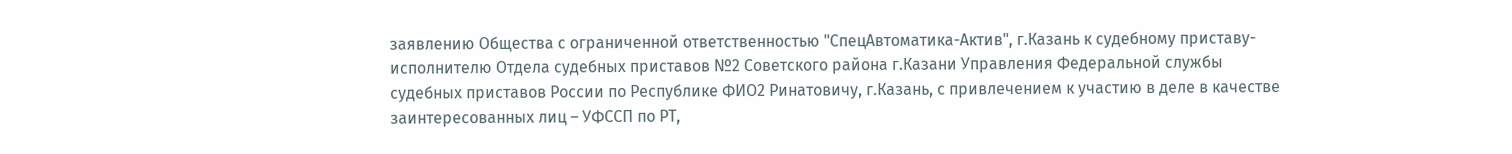заявлению Общества с ограниченной ответственностью "СпецАвтоматика-Актив", г.Казань к судебному приставу-исполнителю Отдела судебных приставов №2 Советского района г.Казани Управления Федеральной службы судебных приставов России по Республике ФИО2 Ринатовичу, г.Казань, с привлечением к участию в деле в качестве заинтересованных лиц – УФССП по РТ,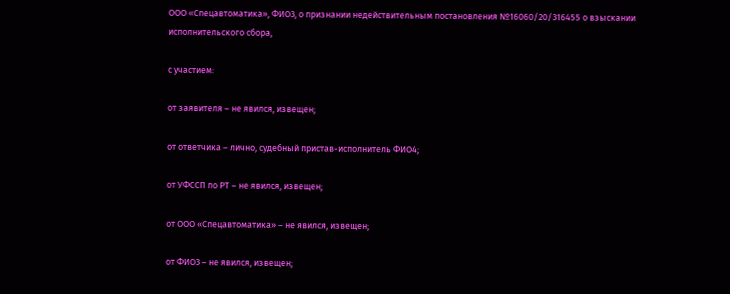ООО «Спецавтоматика», ФИО3, о признании недействительным постановления №16060/20/316455 о взыскании исполнительского сбора,

с участием:

от заявителя – не явился, извещен;

от ответчика – лично, судебный пристав-исполнитель ФИО4;

от УФССП по РТ – не явился, извещен;

от ООО «Спецавтоматика» – не явился, извещен;

от ФИО3 – не явился, извещен;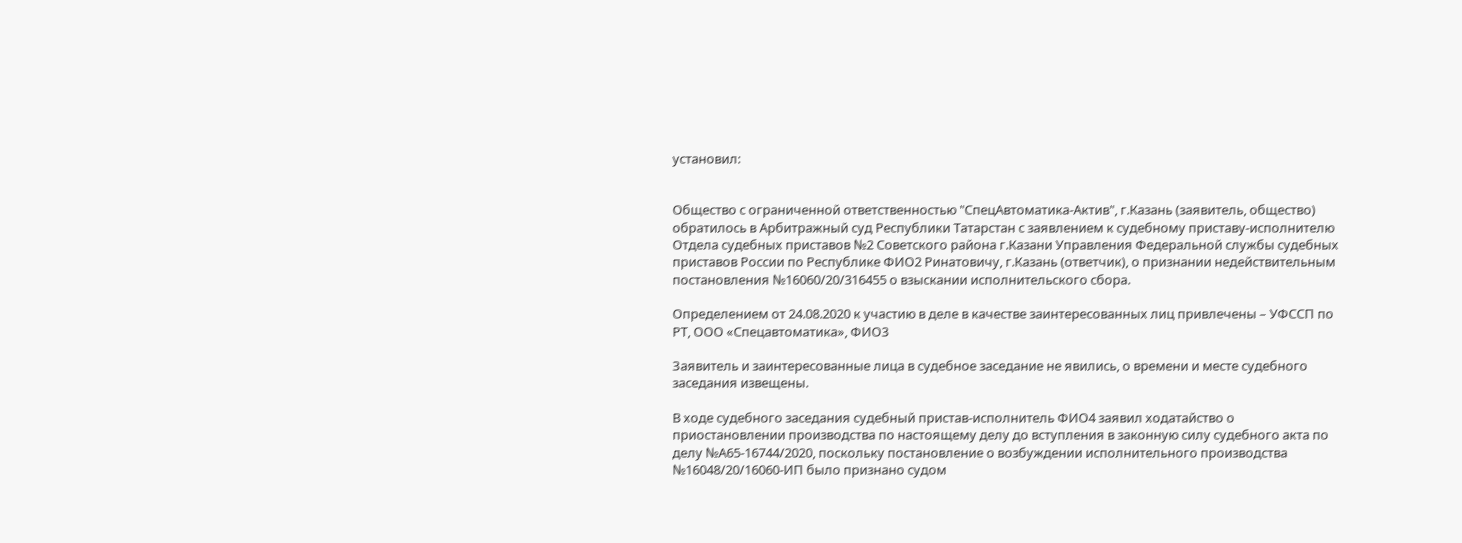установил:


Общество с ограниченной ответственностью "СпецАвтоматика-Актив", г.Казань (заявитель, общество) обратилось в Арбитражный суд Республики Татарстан с заявлением к судебному приставу-исполнителю Отдела судебных приставов №2 Советского района г.Казани Управления Федеральной службы судебных приставов России по Республике ФИО2 Ринатовичу, г.Казань (ответчик), о признании недействительным постановления №16060/20/316455 о взыскании исполнительского сбора.

Определением от 24.08.2020 к участию в деле в качестве заинтересованных лиц привлечены – УФССП по РТ, ООО «Спецавтоматика», ФИО3

Заявитель и заинтересованные лица в судебное заседание не явились, о времени и месте судебного заседания извещены.

В ходе судебного заседания судебный пристав-исполнитель ФИО4 заявил ходатайство о приостановлении производства по настоящему делу до вступления в законную силу судебного акта по делу №А65-16744/2020, поскольку постановление о возбуждении исполнительного производства №16048/20/16060-ИП было признано судом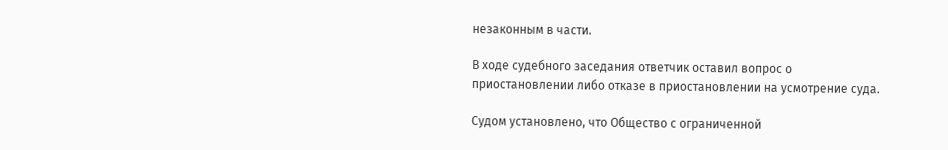незаконным в части.

В ходе судебного заседания ответчик оставил вопрос о приостановлении либо отказе в приостановлении на усмотрение суда.

Судом установлено, что Общество с ограниченной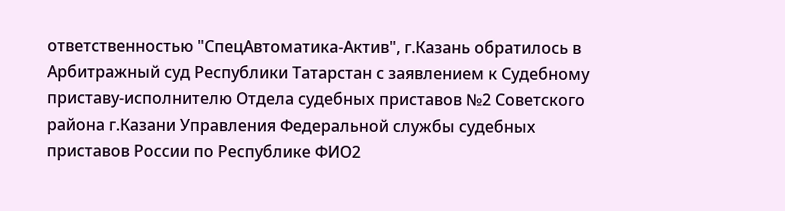ответственностью "СпецАвтоматика-Актив", г.Казань обратилось в Арбитражный суд Республики Татарстан с заявлением к Судебному приставу-исполнителю Отдела судебных приставов №2 Советского района г.Казани Управления Федеральной службы судебных приставов России по Республике ФИО2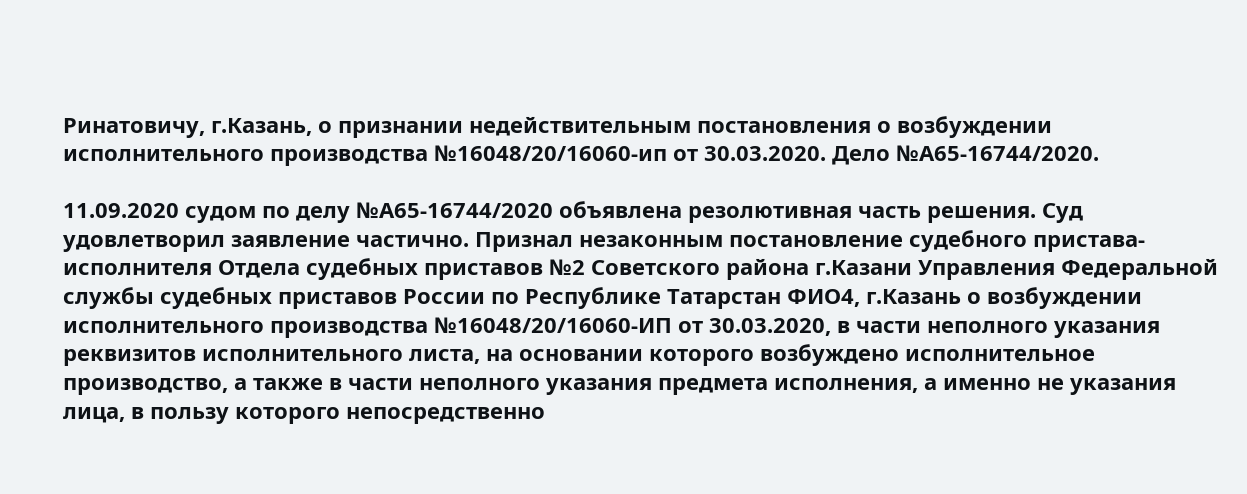Ринатовичу, г.Казань, о признании недействительным постановления о возбуждении исполнительного производства №16048/20/16060-ип от 30.03.2020. Дело №А65-16744/2020.

11.09.2020 судом по делу №А65-16744/2020 объявлена резолютивная часть решения. Суд удовлетворил заявление частично. Признал незаконным постановление судебного пристава-исполнителя Отдела судебных приставов №2 Советского района г.Казани Управления Федеральной службы судебных приставов России по Республике Татарстан ФИО4, г.Казань о возбуждении исполнительного производства №16048/20/16060-ИП от 30.03.2020, в части неполного указания реквизитов исполнительного листа, на основании которого возбуждено исполнительное производство, а также в части неполного указания предмета исполнения, а именно не указания лица, в пользу которого непосредственно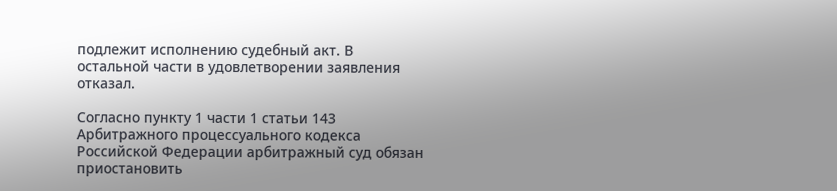подлежит исполнению судебный акт. В остальной части в удовлетворении заявления отказал.

Согласно пункту 1 части 1 статьи 143 Арбитражного процессуального кодекса Российской Федерации арбитражный суд обязан приостановить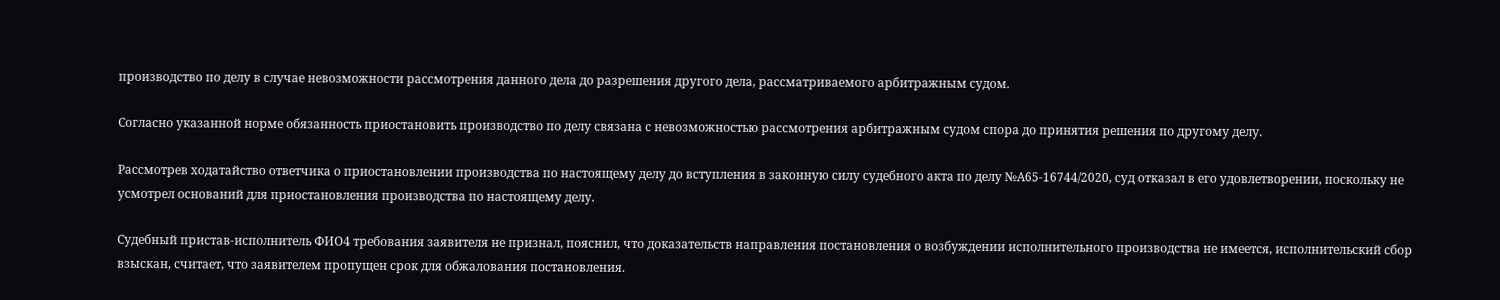производство по делу в случае невозможности рассмотрения данного дела до разрешения другого дела, рассматриваемого арбитражным судом.

Согласно указанной норме обязанность приостановить производство по делу связана с невозможностью рассмотрения арбитражным судом спора до принятия решения по другому делу.

Рассмотрев ходатайство ответчика о приостановлении производства по настоящему делу до вступления в законную силу судебного акта по делу №А65-16744/2020, суд отказал в его удовлетворении, поскольку не усмотрел оснований для приостановления производства по настоящему делу.

Судебный пристав-исполнитель ФИО4 требования заявителя не признал, пояснил, что доказательств направления постановления о возбуждении исполнительного производства не имеется, исполнительский сбор взыскан, считает, что заявителем пропущен срок для обжалования постановления.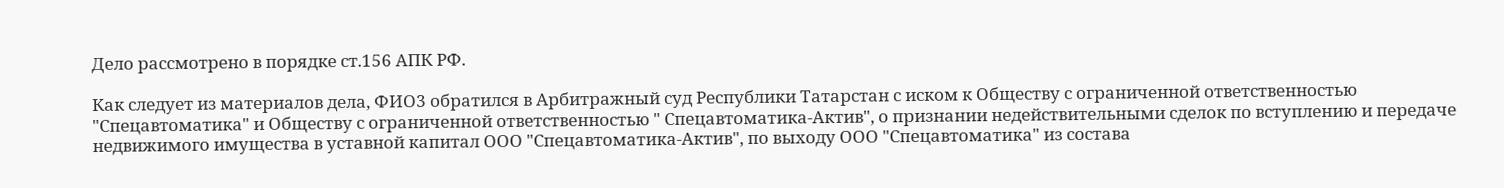Дело рассмотрено в порядке ст.156 АПК РФ.

Как следует из материалов дела, ФИО3 обратился в Арбитражный суд Республики Татарстан с иском к Обществу с ограниченной ответственностью "Спецавтоматика" и Обществу с ограниченной ответственностью " Спецавтоматика-Актив", о признании недействительными сделок по вступлению и передаче недвижимого имущества в уставной капитал ООО "Спецавтоматика-Актив", по выходу ООО "Спецавтоматика" из состава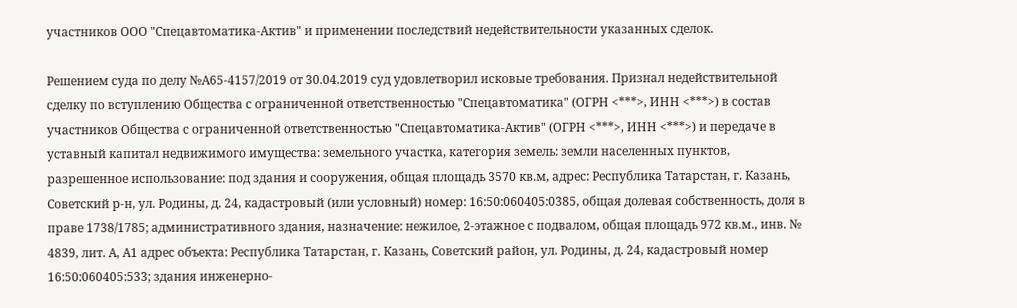участников ООО "Спецавтоматика-Актив" и применении последствий недействительности указанных сделок.

Решением суда по делу №А65-4157/2019 от 30.04.2019 суд удовлетворил исковые требования. Признал недействительной сделку по вступлению Общества с ограниченной ответственностью "Спецавтоматика" (ОГРН <***>, ИНН <***>) в состав участников Общества с ограниченной ответственностью "Спецавтоматика-Актив" (ОГРН <***>, ИНН <***>) и передаче в уставный капитал недвижимого имущества: земельного участка, категория земель: земли населенных пунктов, разрешенное использование: под здания и сооружения, общая площадь 3570 кв.м, адрес: Республика Татарстан, г. Казань, Советский р-н, ул. Родины, д. 24, кадастровый (или условный) номер: 16:50:060405:0385, общая долевая собственность, доля в праве 1738/1785; административного здания, назначение: нежилое, 2-этажное с подвалом, общая площадь 972 кв.м., инв. № 4839, лит. А, А1 адрес объекта: Республика Татарстан, г. Казань, Советский район, ул. Родины, д. 24, кадастровый номер 16:50:060405:533; здания инженерно-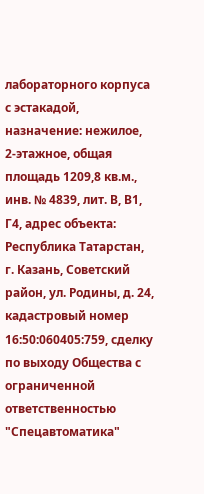лабораторного корпуса с эстакадой, назначение: нежилое, 2-этажное, общая площадь 1209,8 кв.м., инв. № 4839, лит. В, В1, Г4, адрес объекта: Республика Татарстан, г. Казань, Советский район, ул. Родины, д. 24, кадастровый номер 16:50:060405:759, сделку по выходу Общества с ограниченной ответственностью "Спецавтоматика"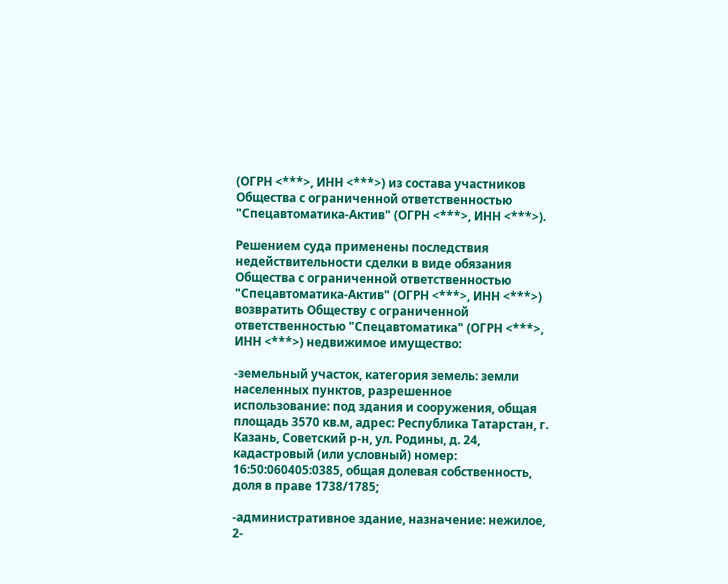(ОГРН <***>, ИНН <***>) из состава участников Общества с ограниченной ответственностью "Спецавтоматика-Актив" (ОГРН <***>, ИНН <***>).

Решением суда применены последствия недействительности сделки в виде обязания Общества с ограниченной ответственностью "Спецавтоматика-Актив" (ОГРН <***>, ИНН <***>) возвратить Обществу с ограниченной ответственностью "Спецавтоматика" (ОГРН <***>, ИНН <***>) недвижимое имущество:

-земельный участок, категория земель: земли населенных пунктов, разрешенное использование: под здания и сооружения, общая площадь 3570 кв.м, адрес: Республика Татарстан, г. Казань, Советский р-н, ул. Родины, д. 24, кадастровый (или условный) номер: 16:50:060405:0385, общая долевая собственность, доля в праве 1738/1785;

-административное здание, назначение: нежилое, 2-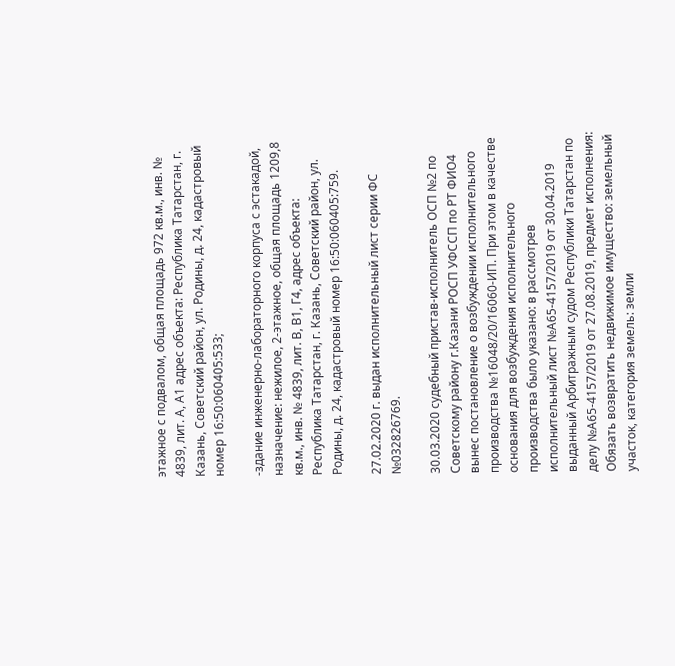этажное с подвалом, общая площадь 972 кв.м., инв. № 4839, лит. А, А1 адрес объекта: Республика Татарстан, г. Казань, Советский район, ул. Родины, д. 24, кадастровый номер 16:50:060405:533;

-здание инженерно-лабораторного корпуса с эстакадой, назначение: нежилое, 2-этажное, общая площадь 1209,8 кв.м., инв. № 4839, лит. В, В1, Г4, адрес объекта: Республика Татарстан, г. Казань, Советский район, ул. Родины, д. 24, кадастровый номер 16:50:060405:759.

27.02.2020 г. выдан исполнительный лист серии ФС №032826769.

30.03.2020 судебный пристав-исполнитель ОСП №2 по Советскому району г.Казани РОСП УФССП по РТ ФИО4 вынес постановление о возбуждении исполнительного производства №16048/20/16060-ИП. При этом в качестве основания для возбуждения исполнительного производства было указано: в рассмотрев исполнительный лист №А65-4157/2019 от 30.04.2019 выданный Арбитражным судом Республики Татарстан по делу №А65-4157/2019 от 27.08.2019, предмет исполнения: Обязать возвратить недвижимое имущество: земельный участок, категория земель: земли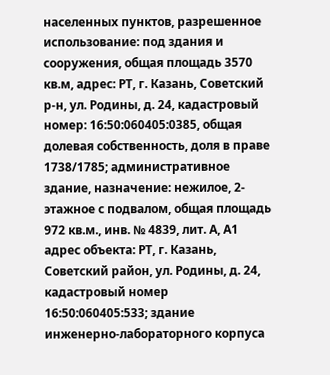населенных пунктов, разрешенное использование: под здания и сооружения, общая площадь 3570 кв.м, адрес: РТ, г. Казань, Советский р-н, ул. Родины, д. 24, кадастровый номер: 16:50:060405:0385, общая долевая собственность, доля в праве 1738/1785; административное здание, назначение: нежилое, 2-этажное с подвалом, общая площадь 972 кв.м., инв. № 4839, лит. А, А1 адрес объекта: РТ, г. Казань, Советский район, ул. Родины, д. 24, кадастровый номер 16:50:060405:533; здание инженерно-лабораторного корпуса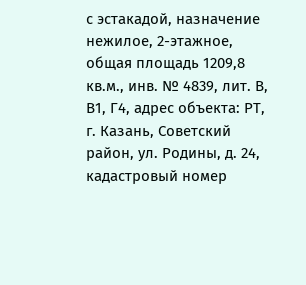с эстакадой, назначение нежилое, 2-этажное, общая площадь 1209,8 кв.м., инв. № 4839, лит. В, В1, Г4, адрес объекта: РТ, г. Казань, Советский район, ул. Родины, д. 24, кадастровый номер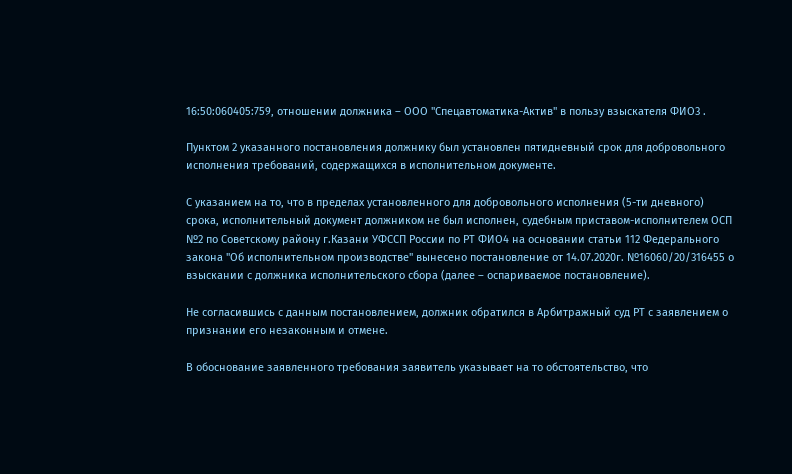16:50:060405:759, отношении должника – ООО "Спецавтоматика-Актив" в пользу взыскателя ФИО3 .

Пунктом 2 указанного постановления должнику был установлен пятидневный срок для добровольного исполнения требований, содержащихся в исполнительном документе.

С указанием на то, что в пределах установленного для добровольного исполнения (5-ти дневного) срока, исполнительный документ должником не был исполнен, судебным приставом-исполнителем ОСП №2 по Советскому району г.Казани УФССП России по РТ ФИО4 на основании статьи 112 Федерального закона "Об исполнительном производстве" вынесено постановление от 14.07.2020г. №16060/20/316455 о взыскании с должника исполнительского сбора (далее – оспариваемое постановление).

Не согласившись с данным постановлением, должник обратился в Арбитражный суд РТ с заявлением о признании его незаконным и отмене.

В обоснование заявленного требования заявитель указывает на то обстоятельство, что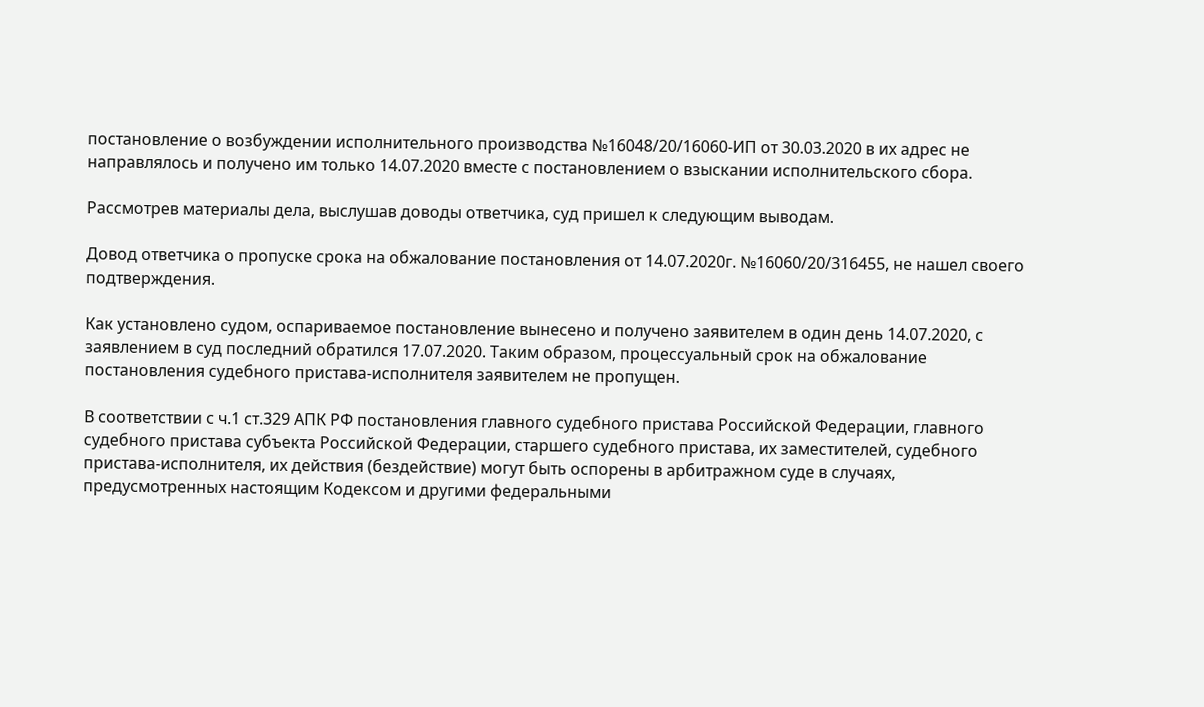постановление о возбуждении исполнительного производства №16048/20/16060-ИП от 30.03.2020 в их адрес не направлялось и получено им только 14.07.2020 вместе с постановлением о взыскании исполнительского сбора.

Рассмотрев материалы дела, выслушав доводы ответчика, суд пришел к следующим выводам.

Довод ответчика о пропуске срока на обжалование постановления от 14.07.2020г. №16060/20/316455, не нашел своего подтверждения.

Как установлено судом, оспариваемое постановление вынесено и получено заявителем в один день 14.07.2020, с заявлением в суд последний обратился 17.07.2020. Таким образом, процессуальный срок на обжалование постановления судебного пристава-исполнителя заявителем не пропущен.

В соответствии с ч.1 ст.329 АПК РФ постановления главного судебного пристава Российской Федерации, главного судебного пристава субъекта Российской Федерации, старшего судебного пристава, их заместителей, судебного пристава-исполнителя, их действия (бездействие) могут быть оспорены в арбитражном суде в случаях, предусмотренных настоящим Кодексом и другими федеральными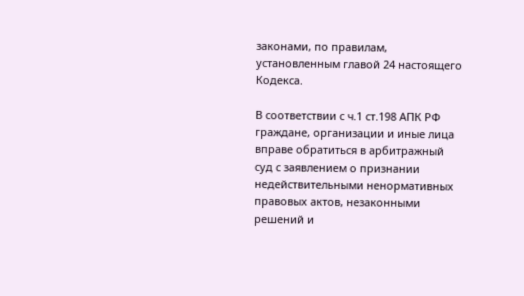законами, по правилам, установленным главой 24 настоящего Кодекса.

В соответствии с ч.1 ст.198 АПК РФ граждане, организации и иные лица вправе обратиться в арбитражный суд с заявлением о признании недействительными ненормативных правовых актов, незаконными решений и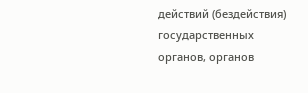действий (бездействия) государственных органов, органов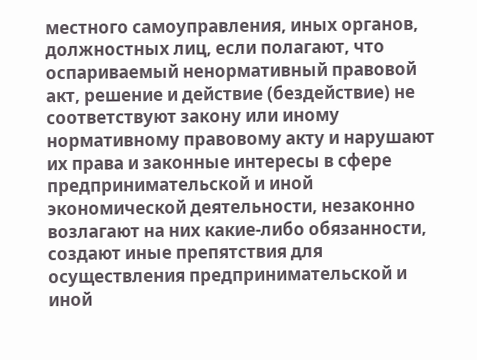местного самоуправления, иных органов, должностных лиц, если полагают, что оспариваемый ненормативный правовой акт, решение и действие (бездействие) не соответствуют закону или иному нормативному правовому акту и нарушают их права и законные интересы в сфере предпринимательской и иной экономической деятельности, незаконно возлагают на них какие-либо обязанности, создают иные препятствия для осуществления предпринимательской и иной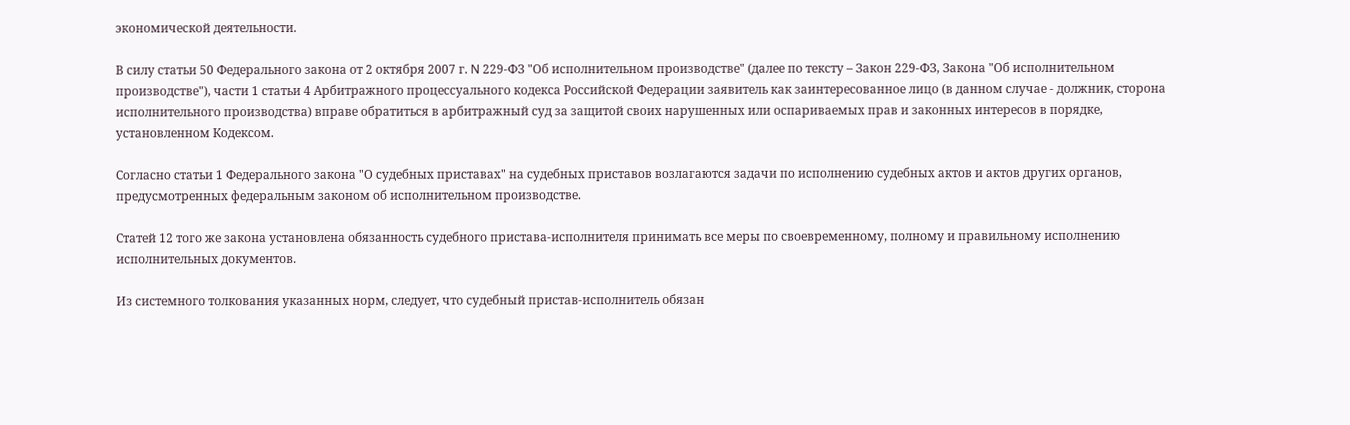экономической деятельности.

В силу статьи 50 Федерального закона от 2 октября 2007 г. N 229-ФЗ "Об исполнительном производстве" (далее по тексту – Закон 229-ФЗ, Закона "Об исполнительном производстве"), части 1 статьи 4 Арбитражного процессуального кодекса Российской Федерации заявитель как заинтересованное лицо (в данном случае - должник, сторона исполнительного производства) вправе обратиться в арбитражный суд за защитой своих нарушенных или оспариваемых прав и законных интересов в порядке, установленном Кодексом.

Согласно статьи 1 Федерального закона "О судебных приставах" на судебных приставов возлагаются задачи по исполнению судебных актов и актов других органов, предусмотренных федеральным законом об исполнительном производстве.

Статей 12 того же закона установлена обязанность судебного пристава-исполнителя принимать все меры по своевременному, полному и правильному исполнению исполнительных документов.

Из системного толкования указанных норм, следует, что судебный пристав-исполнитель обязан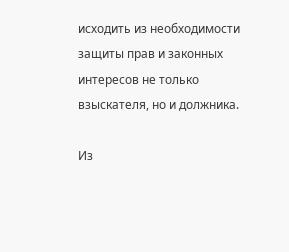исходить из необходимости защиты прав и законных интересов не только взыскателя, но и должника.

Из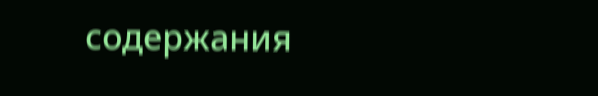содержания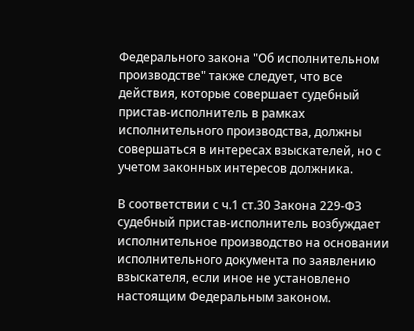Федерального закона "Об исполнительном производстве" также следует, что все действия, которые совершает судебный пристав-исполнитель в рамках исполнительного производства, должны совершаться в интересах взыскателей, но с учетом законных интересов должника.

В соответствии с ч.1 ст.30 Закона 229-ФЗ судебный пристав-исполнитель возбуждает исполнительное производство на основании исполнительного документа по заявлению взыскателя, если иное не установлено настоящим Федеральным законом.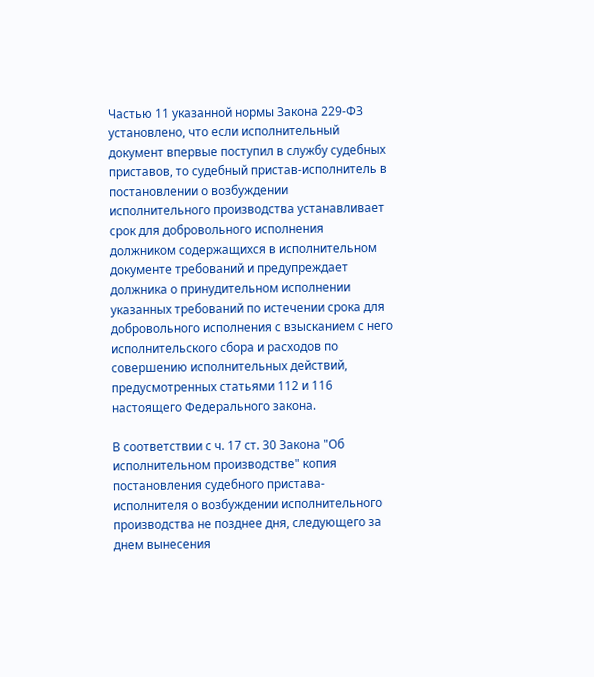Частью 11 указанной нормы Закона 229-ФЗ установлено, что если исполнительный документ впервые поступил в службу судебных приставов, то судебный пристав-исполнитель в постановлении о возбуждении исполнительного производства устанавливает срок для добровольного исполнения должником содержащихся в исполнительном документе требований и предупреждает должника о принудительном исполнении указанных требований по истечении срока для добровольного исполнения с взысканием с него исполнительского сбора и расходов по совершению исполнительных действий, предусмотренных статьями 112 и 116 настоящего Федерального закона.

В соответствии с ч. 17 ст. 30 Закона "Об исполнительном производстве" копия постановления судебного пристава-исполнителя о возбуждении исполнительного производства не позднее дня, следующего за днем вынесения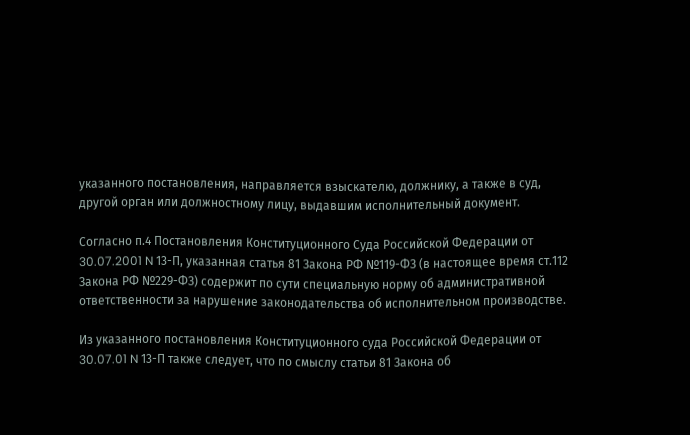указанного постановления, направляется взыскателю, должнику, а также в суд, другой орган или должностному лицу, выдавшим исполнительный документ.

Согласно п.4 Постановления Конституционного Суда Российской Федерации от 30.07.2001 N 13-П, указанная статья 81 Закона РФ №119-ФЗ (в настоящее время ст.112 Закона РФ №229-ФЗ) содержит по сути специальную норму об административной ответственности за нарушение законодательства об исполнительном производстве.

Из указанного постановления Конституционного суда Российской Федерации от 30.07.01 N 13-П также следует, что по смыслу статьи 81 Закона об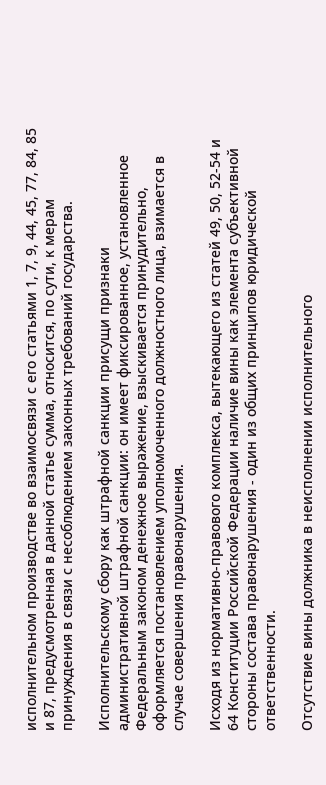исполнительном производстве во взаимосвязи с его статьями 1, 7, 9, 44, 45, 77, 84, 85 и 87, предусмотренная в данной статье сумма, относится, по сути, к мерам принуждения в связи с несоблюдением законных требований государства.

Исполнительскому сбору как штрафной санкции присущи признаки административной штрафной санкции: он имеет фиксированное, установленное Федеральным законом денежное выражение, взыскивается принудительно, оформляется постановлением уполномоченного должностного лица, взимается в случае совершения правонарушения.

Исходя из нормативно-правового комплекса, вытекающего из статей 49, 50, 52-54 и 64 Конституции Российской Федерации наличие вины как элемента субъективной стороны состава правонарушения - один из общих принципов юридической ответственности.

Отсутствие вины должника в неисполнении исполнительного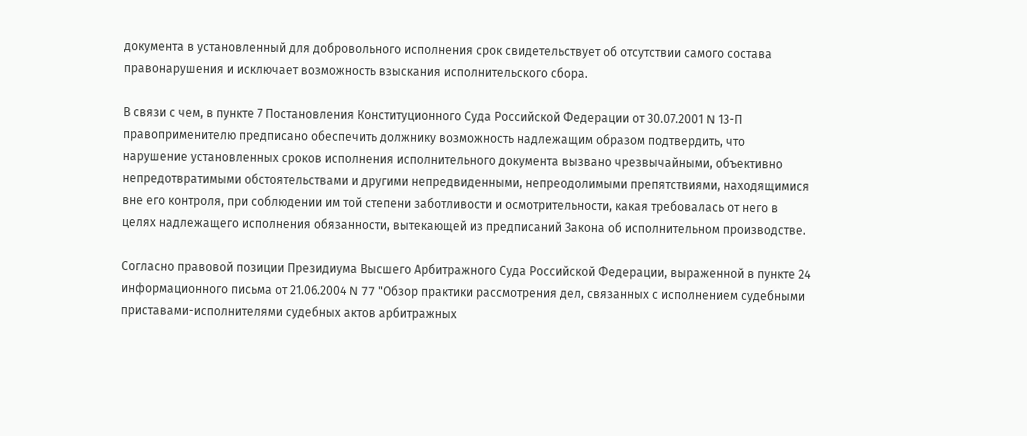документа в установленный для добровольного исполнения срок свидетельствует об отсутствии самого состава правонарушения и исключает возможность взыскания исполнительского сбора.

В связи с чем, в пункте 7 Постановления Конституционного Суда Российской Федерации от 30.07.2001 N 13-П правоприменителю предписано обеспечить должнику возможность надлежащим образом подтвердить, что нарушение установленных сроков исполнения исполнительного документа вызвано чрезвычайными, объективно непредотвратимыми обстоятельствами и другими непредвиденными, непреодолимыми препятствиями, находящимися вне его контроля, при соблюдении им той степени заботливости и осмотрительности, какая требовалась от него в целях надлежащего исполнения обязанности, вытекающей из предписаний Закона об исполнительном производстве.

Согласно правовой позиции Президиума Высшего Арбитражного Суда Российской Федерации, выраженной в пункте 24 информационного письма от 21.06.2004 N 77 "Обзор практики рассмотрения дел, связанных с исполнением судебными приставами-исполнителями судебных актов арбитражных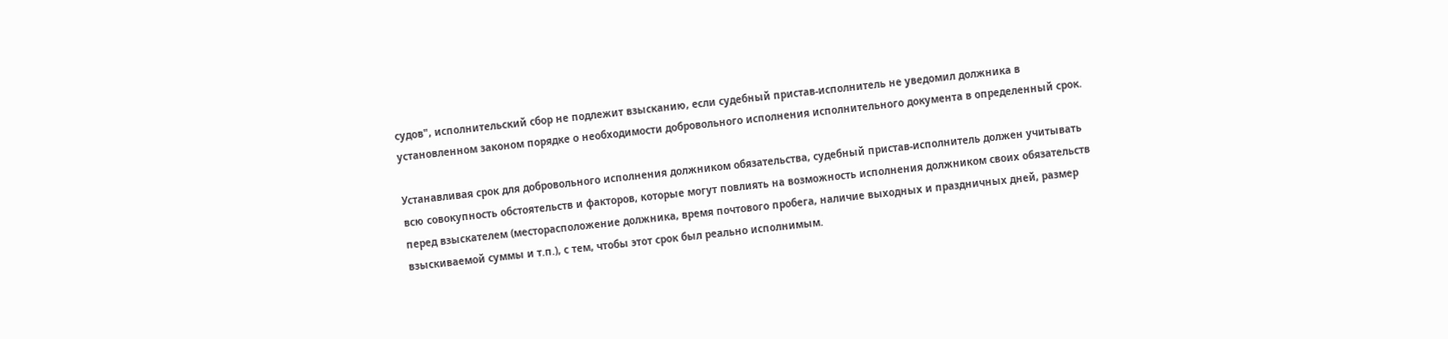судов", исполнительский сбор не подлежит взысканию, если судебный пристав-исполнитель не уведомил должника в установленном законом порядке о необходимости добровольного исполнения исполнительного документа в определенный срок.

Устанавливая срок для добровольного исполнения должником обязательства, судебный пристав-исполнитель должен учитывать всю совокупность обстоятельств и факторов, которые могут повлиять на возможность исполнения должником своих обязательств перед взыскателем (месторасположение должника, время почтового пробега, наличие выходных и праздничных дней, размер взыскиваемой суммы и т.п.), с тем, чтобы этот срок был реально исполнимым.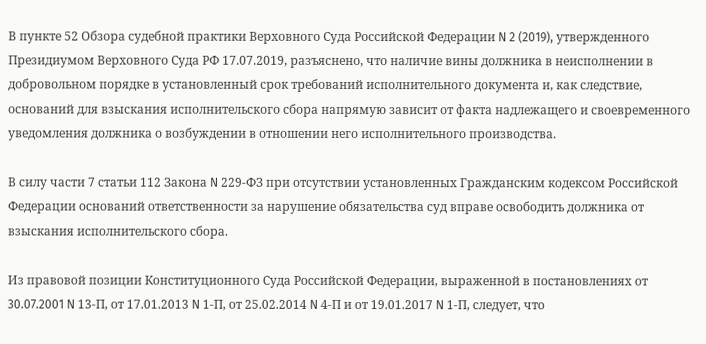В пункте 52 Обзора судебной практики Верховного Суда Российской Федерации N 2 (2019), утвержденного Президиумом Верховного Суда РФ 17.07.2019, разъяснено, что наличие вины должника в неисполнении в добровольном порядке в установленный срок требований исполнительного документа и, как следствие, оснований для взыскания исполнительского сбора напрямую зависит от факта надлежащего и своевременного уведомления должника о возбуждении в отношении него исполнительного производства.

В силу части 7 статьи 112 Закона N 229-ФЗ при отсутствии установленных Гражданским кодексом Российской Федерации оснований ответственности за нарушение обязательства суд вправе освободить должника от взыскания исполнительского сбора.

Из правовой позиции Конституционного Суда Российской Федерации, выраженной в постановлениях от 30.07.2001 N 13-П, от 17.01.2013 N 1-П, от 25.02.2014 N 4-П и от 19.01.2017 N 1-П, следует, что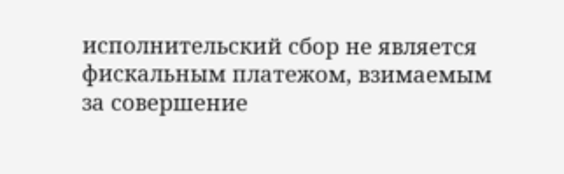исполнительский сбор не является фискальным платежом, взимаемым за совершение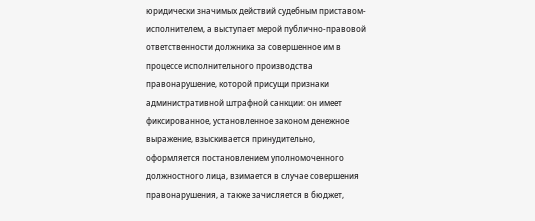юридически значимых действий судебным приставом-исполнителем, а выступает мерой публично-правовой ответственности должника за совершенное им в процессе исполнительного производства правонарушение, которой присущи признаки административной штрафной санкции: он имеет фиксированное, установленное законом денежное выражение, взыскивается принудительно, оформляется постановлением уполномоченного должностного лица, взимается в случае совершения правонарушения, а также зачисляется в бюджет,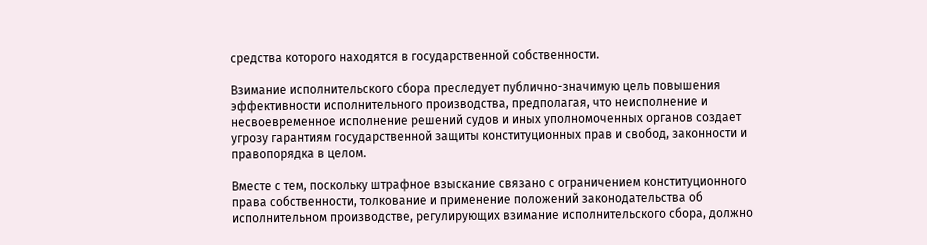средства которого находятся в государственной собственности.

Взимание исполнительского сбора преследует публично-значимую цель повышения эффективности исполнительного производства, предполагая, что неисполнение и несвоевременное исполнение решений судов и иных уполномоченных органов создает угрозу гарантиям государственной защиты конституционных прав и свобод, законности и правопорядка в целом.

Вместе с тем, поскольку штрафное взыскание связано с ограничением конституционного права собственности, толкование и применение положений законодательства об исполнительном производстве, регулирующих взимание исполнительского сбора, должно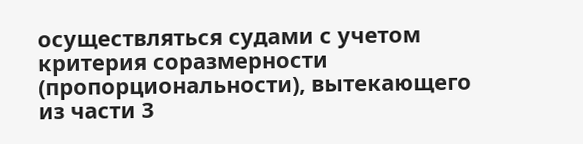осуществляться судами с учетом критерия соразмерности (пропорциональности), вытекающего из части 3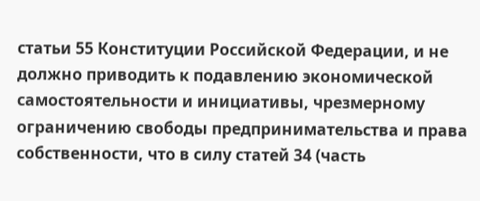статьи 55 Конституции Российской Федерации, и не должно приводить к подавлению экономической самостоятельности и инициативы, чрезмерному ограничению свободы предпринимательства и права собственности, что в силу статей 34 (часть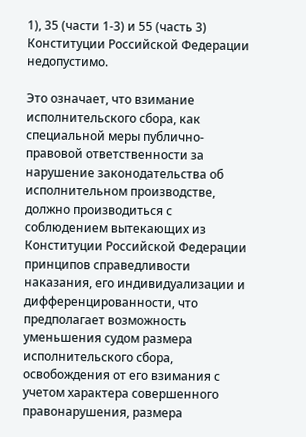1), 35 (части 1-3) и 55 (часть 3) Конституции Российской Федерации недопустимо.

Это означает, что взимание исполнительского сбора, как специальной меры публично-правовой ответственности за нарушение законодательства об исполнительном производстве, должно производиться с соблюдением вытекающих из Конституции Российской Федерации принципов справедливости наказания, его индивидуализации и дифференцированности, что предполагает возможность уменьшения судом размера исполнительского сбора, освобождения от его взимания с учетом характера совершенного правонарушения, размера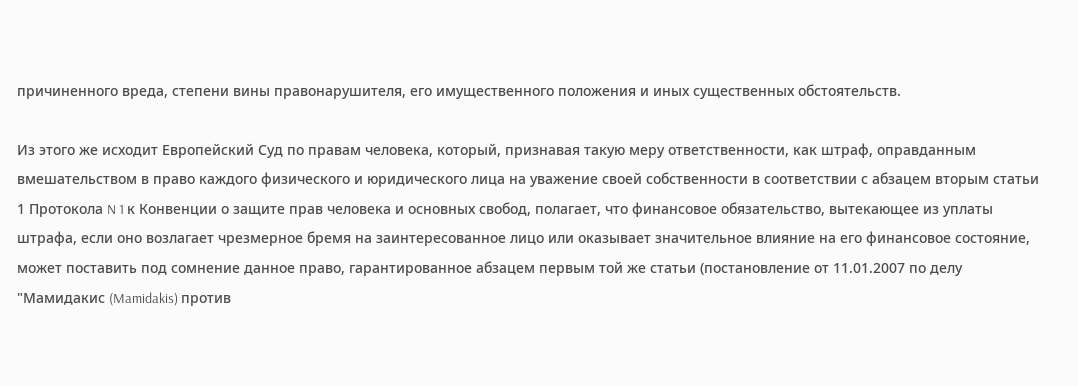причиненного вреда, степени вины правонарушителя, его имущественного положения и иных существенных обстоятельств.

Из этого же исходит Европейский Суд по правам человека, который, признавая такую меру ответственности, как штраф, оправданным вмешательством в право каждого физического и юридического лица на уважение своей собственности в соответствии с абзацем вторым статьи 1 Протокола N 1 к Конвенции о защите прав человека и основных свобод, полагает, что финансовое обязательство, вытекающее из уплаты штрафа, если оно возлагает чрезмерное бремя на заинтересованное лицо или оказывает значительное влияние на его финансовое состояние, может поставить под сомнение данное право, гарантированное абзацем первым той же статьи (постановление от 11.01.2007 по делу "Мамидакис (Mamidakis) против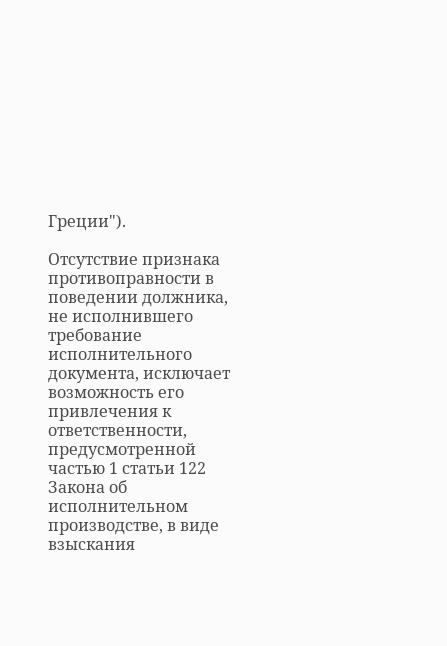Греции").

Отсутствие признака противоправности в поведении должника, не исполнившего требование исполнительного документа, исключает возможность его привлечения к ответственности, предусмотренной частью 1 статьи 122 Закона об исполнительном производстве, в виде взыскания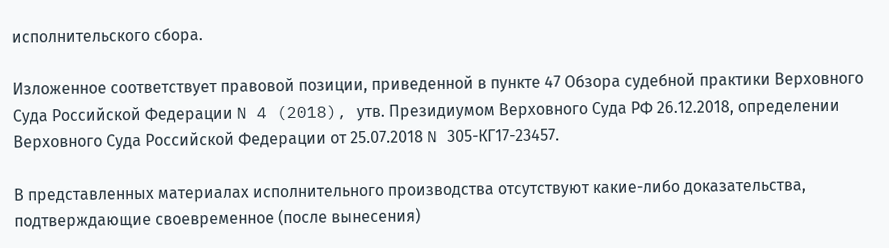исполнительского сбора.

Изложенное соответствует правовой позиции, приведенной в пункте 47 Обзора судебной практики Верховного Суда Российской Федерации N 4 (2018), утв. Президиумом Верховного Суда РФ 26.12.2018, определении Верховного Суда Российской Федерации от 25.07.2018 N 305-КГ17-23457.

В представленных материалах исполнительного производства отсутствуют какие-либо доказательства, подтверждающие своевременное (после вынесения)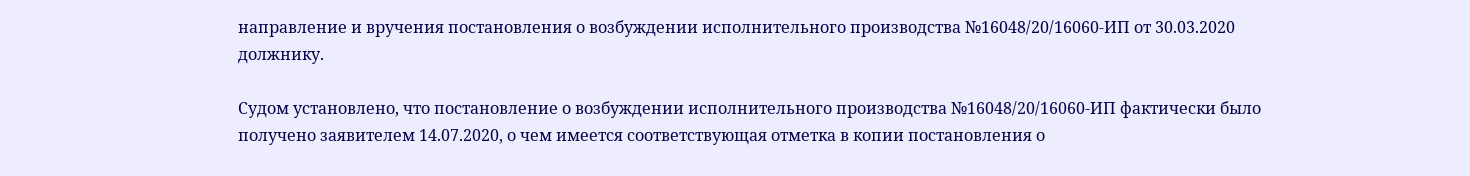направление и вручения постановления о возбуждении исполнительного производства №16048/20/16060-ИП от 30.03.2020 должнику.

Судом установлено, что постановление о возбуждении исполнительного производства №16048/20/16060-ИП фактически было получено заявителем 14.07.2020, о чем имеется соответствующая отметка в копии постановления о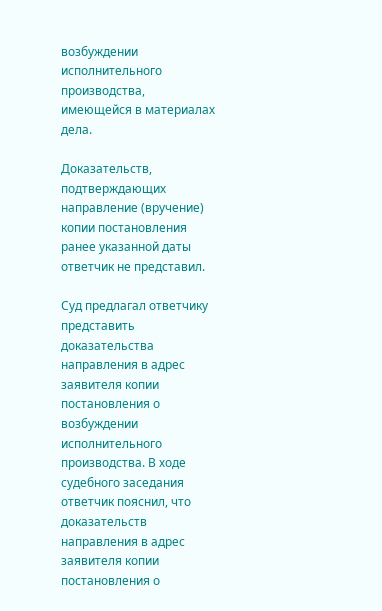возбуждении исполнительного производства, имеющейся в материалах дела.

Доказательств, подтверждающих направление (вручение) копии постановления ранее указанной даты ответчик не представил.

Суд предлагал ответчику представить доказательства направления в адрес заявителя копии постановления о возбуждении исполнительного производства. В ходе судебного заседания ответчик пояснил, что доказательств направления в адрес заявителя копии постановления о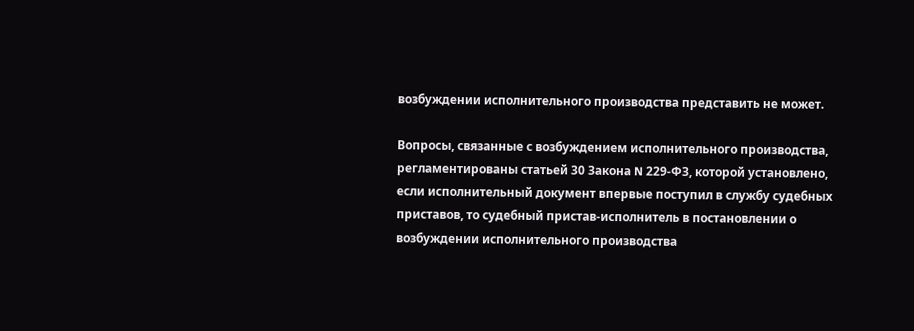возбуждении исполнительного производства представить не может.

Вопросы, связанные с возбуждением исполнительного производства, регламентированы статьей 30 Закона N 229-ФЗ, которой установлено, если исполнительный документ впервые поступил в службу судебных приставов, то судебный пристав-исполнитель в постановлении о возбуждении исполнительного производства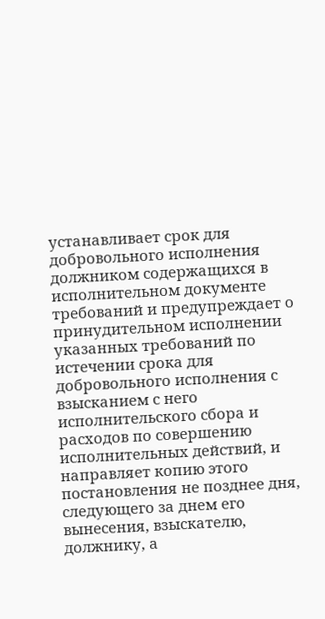устанавливает срок для добровольного исполнения должником содержащихся в исполнительном документе требований и предупреждает о принудительном исполнении указанных требований по истечении срока для добровольного исполнения с взысканием с него исполнительского сбора и расходов по совершению исполнительных действий, и направляет копию этого постановления не позднее дня, следующего за днем его вынесения, взыскателю, должнику, а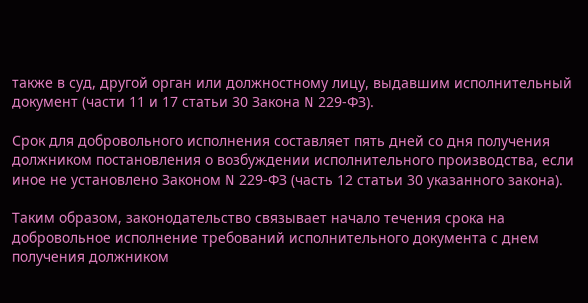также в суд, другой орган или должностному лицу, выдавшим исполнительный документ (части 11 и 17 статьи 30 Закона N 229-ФЗ).

Срок для добровольного исполнения составляет пять дней со дня получения должником постановления о возбуждении исполнительного производства, если иное не установлено Законом N 229-ФЗ (часть 12 статьи 30 указанного закона).

Таким образом, законодательство связывает начало течения срока на добровольное исполнение требований исполнительного документа с днем получения должником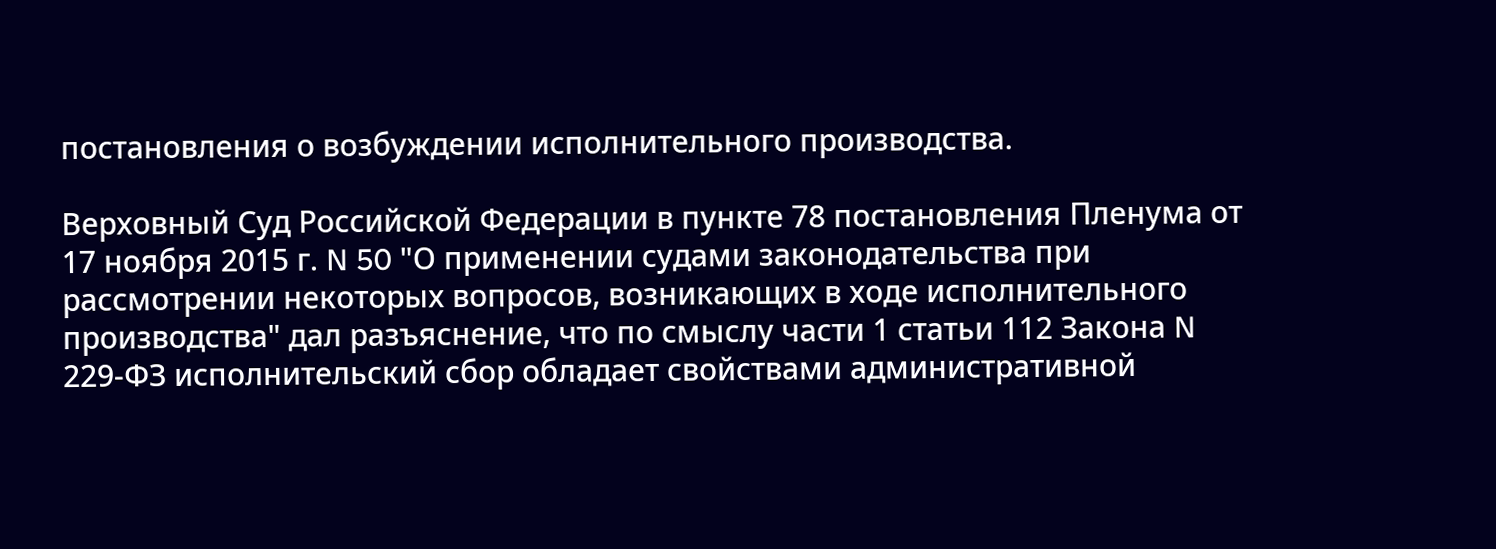постановления о возбуждении исполнительного производства.

Верховный Суд Российской Федерации в пункте 78 постановления Пленума от 17 ноября 2015 г. N 50 "О применении судами законодательства при рассмотрении некоторых вопросов, возникающих в ходе исполнительного производства" дал разъяснение, что по смыслу части 1 статьи 112 Закона N 229-ФЗ исполнительский сбор обладает свойствами административной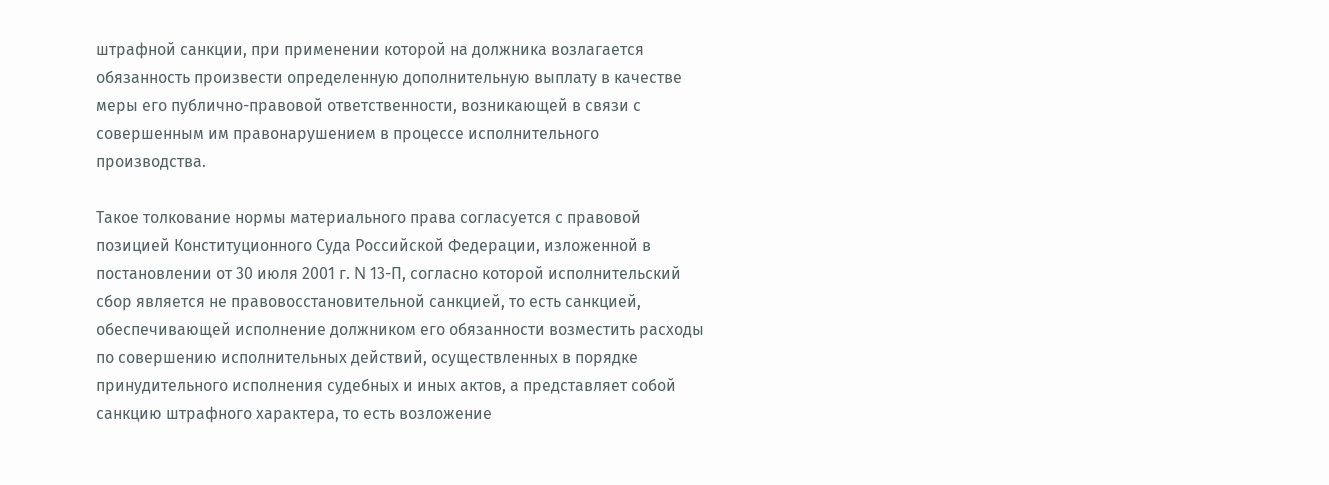штрафной санкции, при применении которой на должника возлагается обязанность произвести определенную дополнительную выплату в качестве меры его публично-правовой ответственности, возникающей в связи с совершенным им правонарушением в процессе исполнительного производства.

Такое толкование нормы материального права согласуется с правовой позицией Конституционного Суда Российской Федерации, изложенной в постановлении от 30 июля 2001 г. N 13-П, согласно которой исполнительский сбор является не правовосстановительной санкцией, то есть санкцией, обеспечивающей исполнение должником его обязанности возместить расходы по совершению исполнительных действий, осуществленных в порядке принудительного исполнения судебных и иных актов, а представляет собой санкцию штрафного характера, то есть возложение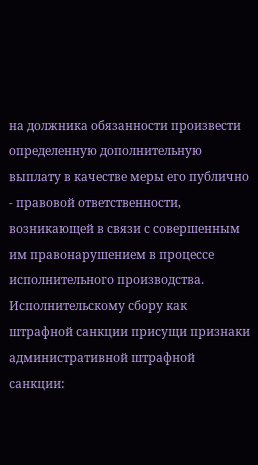на должника обязанности произвести определенную дополнительную выплату в качестве меры его публично - правовой ответственности, возникающей в связи с совершенным им правонарушением в процессе исполнительного производства. Исполнительскому сбору как штрафной санкции присущи признаки административной штрафной санкции: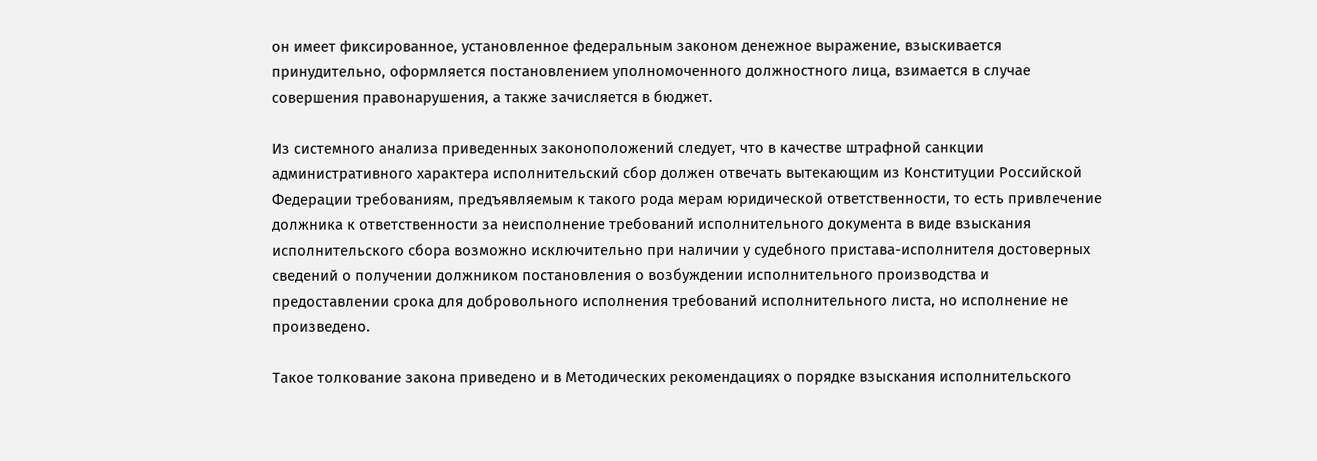он имеет фиксированное, установленное федеральным законом денежное выражение, взыскивается принудительно, оформляется постановлением уполномоченного должностного лица, взимается в случае совершения правонарушения, а также зачисляется в бюджет.

Из системного анализа приведенных законоположений следует, что в качестве штрафной санкции административного характера исполнительский сбор должен отвечать вытекающим из Конституции Российской Федерации требованиям, предъявляемым к такого рода мерам юридической ответственности, то есть привлечение должника к ответственности за неисполнение требований исполнительного документа в виде взыскания исполнительского сбора возможно исключительно при наличии у судебного пристава-исполнителя достоверных сведений о получении должником постановления о возбуждении исполнительного производства и предоставлении срока для добровольного исполнения требований исполнительного листа, но исполнение не произведено.

Такое толкование закона приведено и в Методических рекомендациях о порядке взыскания исполнительского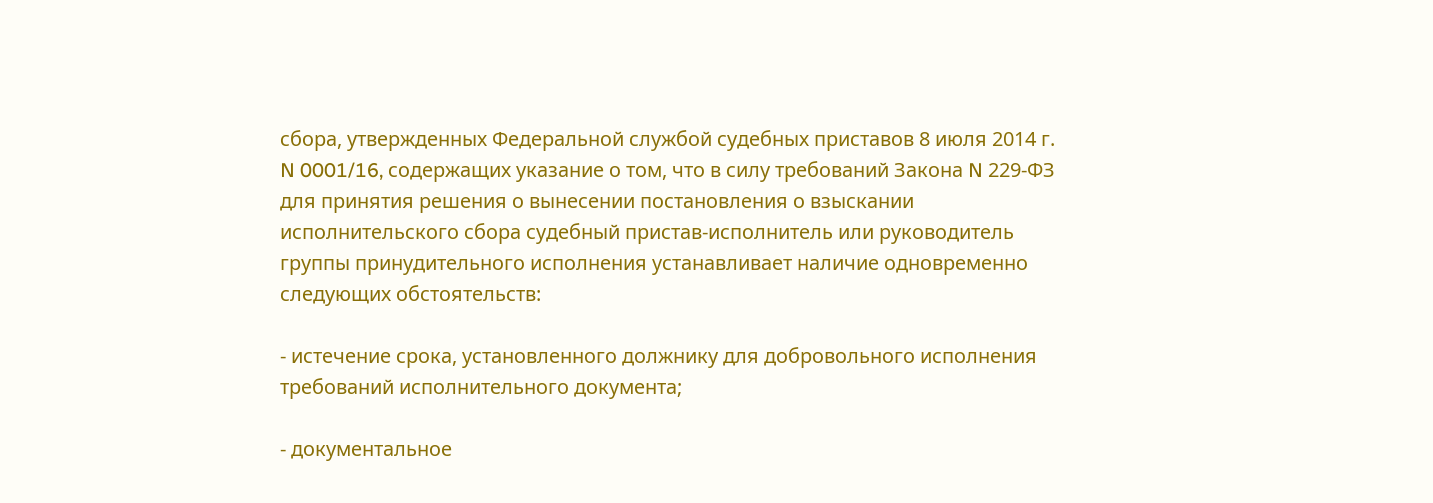сбора, утвержденных Федеральной службой судебных приставов 8 июля 2014 г. N 0001/16, содержащих указание о том, что в силу требований Закона N 229-ФЗ для принятия решения о вынесении постановления о взыскании исполнительского сбора судебный пристав-исполнитель или руководитель группы принудительного исполнения устанавливает наличие одновременно следующих обстоятельств:

- истечение срока, установленного должнику для добровольного исполнения требований исполнительного документа;

- документальное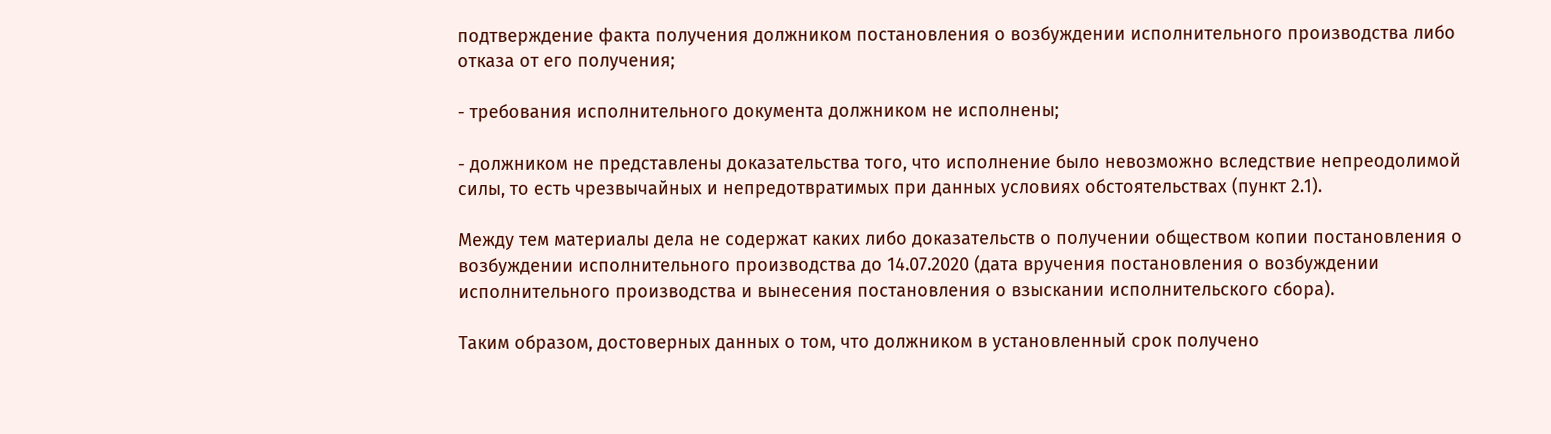подтверждение факта получения должником постановления о возбуждении исполнительного производства либо отказа от его получения;

- требования исполнительного документа должником не исполнены;

- должником не представлены доказательства того, что исполнение было невозможно вследствие непреодолимой силы, то есть чрезвычайных и непредотвратимых при данных условиях обстоятельствах (пункт 2.1).

Между тем материалы дела не содержат каких либо доказательств о получении обществом копии постановления о возбуждении исполнительного производства до 14.07.2020 (дата вручения постановления о возбуждении исполнительного производства и вынесения постановления о взыскании исполнительского сбора).

Таким образом, достоверных данных о том, что должником в установленный срок получено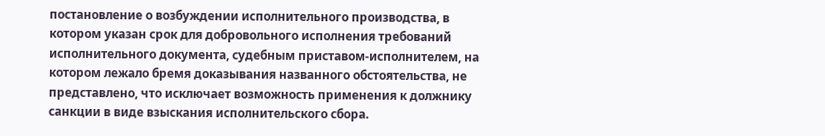постановление о возбуждении исполнительного производства, в котором указан срок для добровольного исполнения требований исполнительного документа, судебным приставом-исполнителем, на котором лежало бремя доказывания названного обстоятельства, не представлено, что исключает возможность применения к должнику санкции в виде взыскания исполнительского сбора.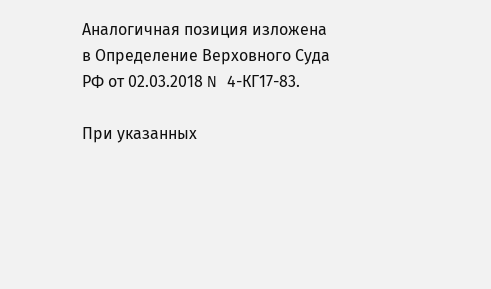Аналогичная позиция изложена в Определение Верховного Суда РФ от 02.03.2018 N 4-КГ17-83.

При указанных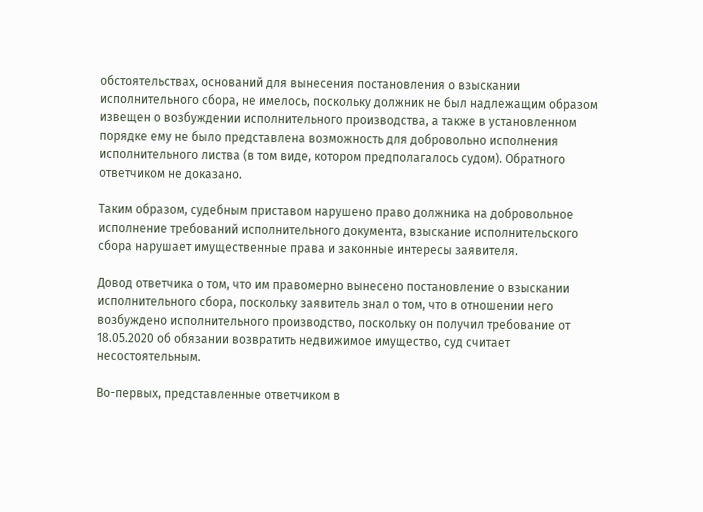обстоятельствах, оснований для вынесения постановления о взыскании исполнительного сбора, не имелось, поскольку должник не был надлежащим образом извещен о возбуждении исполнительного производства, а также в установленном порядке ему не было представлена возможность для добровольно исполнения исполнительного листва (в том виде, котором предполагалось судом). Обратного ответчиком не доказано.

Таким образом, судебным приставом нарушено право должника на добровольное исполнение требований исполнительного документа, взыскание исполнительского сбора нарушает имущественные права и законные интересы заявителя.

Довод ответчика о том, что им правомерно вынесено постановление о взыскании исполнительного сбора, поскольку заявитель знал о том, что в отношении него возбуждено исполнительного производство, поскольку он получил требование от 18.05.2020 об обязании возвратить недвижимое имущество, суд считает несостоятельным.

Во-первых, представленные ответчиком в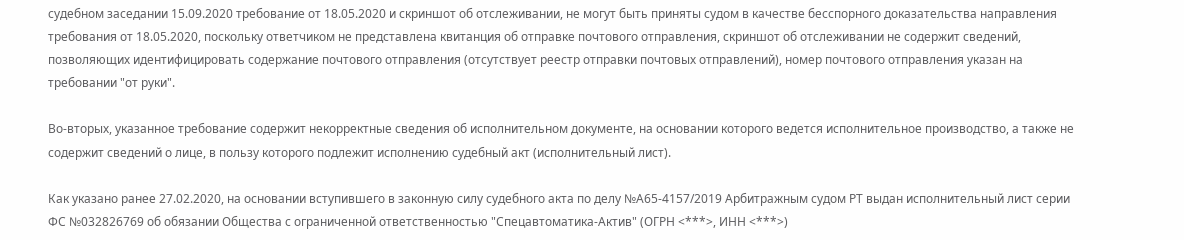судебном заседании 15.09.2020 требование от 18.05.2020 и скриншот об отслеживании, не могут быть приняты судом в качестве бесспорного доказательства направления требования от 18.05.2020, поскольку ответчиком не представлена квитанция об отправке почтового отправления, скриншот об отслеживании не содержит сведений, позволяющих идентифицировать содержание почтового отправления (отсутствует реестр отправки почтовых отправлений), номер почтового отправления указан на требовании "от руки".

Во-вторых, указанное требование содержит некорректные сведения об исполнительном документе, на основании которого ведется исполнительное производство, а также не содержит сведений о лице, в пользу которого подлежит исполнению судебный акт (исполнительный лист).

Как указано ранее 27.02.2020, на основании вступившего в законную силу судебного акта по делу №А65-4157/2019 Арбитражным судом РТ выдан исполнительный лист серии ФС №032826769 об обязании Общества с ограниченной ответственностью "Спецавтоматика-Актив" (ОГРН <***>, ИНН <***>)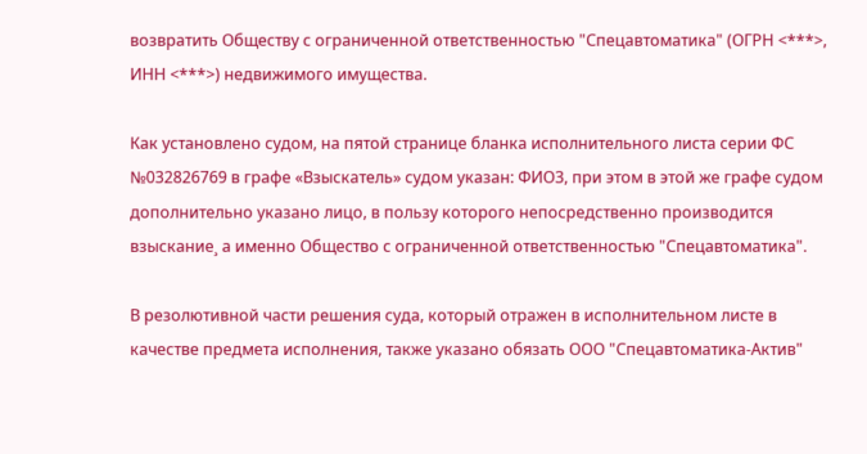возвратить Обществу с ограниченной ответственностью "Спецавтоматика" (ОГРН <***>, ИНН <***>) недвижимого имущества.

Как установлено судом, на пятой странице бланка исполнительного листа серии ФС №032826769 в графе «Взыскатель» судом указан: ФИО3, при этом в этой же графе судом дополнительно указано лицо, в пользу которого непосредственно производится взыскание¸ а именно Общество с ограниченной ответственностью "Спецавтоматика".

В резолютивной части решения суда, который отражен в исполнительном листе в качестве предмета исполнения, также указано обязать ООО "Спецавтоматика-Актив"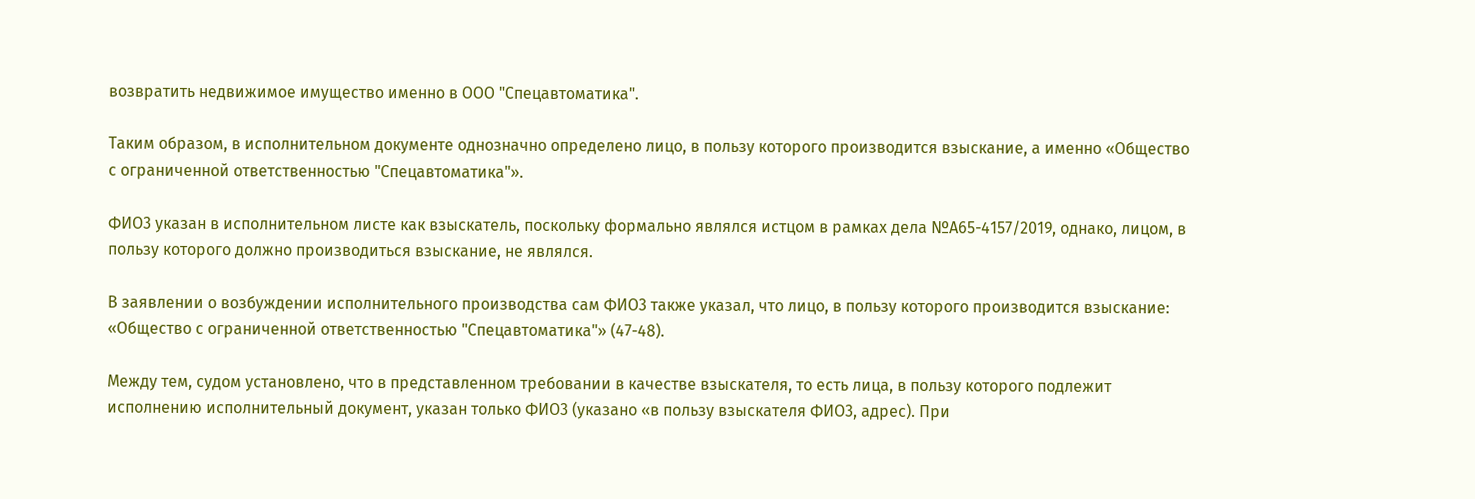возвратить недвижимое имущество именно в ООО "Спецавтоматика".

Таким образом, в исполнительном документе однозначно определено лицо, в пользу которого производится взыскание, а именно «Общество с ограниченной ответственностью "Спецавтоматика"».

ФИО3 указан в исполнительном листе как взыскатель, поскольку формально являлся истцом в рамках дела №А65-4157/2019, однако, лицом, в пользу которого должно производиться взыскание, не являлся.

В заявлении о возбуждении исполнительного производства сам ФИО3 также указал, что лицо, в пользу которого производится взыскание: «Общество с ограниченной ответственностью "Спецавтоматика"» (47-48).

Между тем, судом установлено, что в представленном требовании в качестве взыскателя, то есть лица, в пользу которого подлежит исполнению исполнительный документ, указан только ФИО3 (указано «в пользу взыскателя ФИО3, адрес). При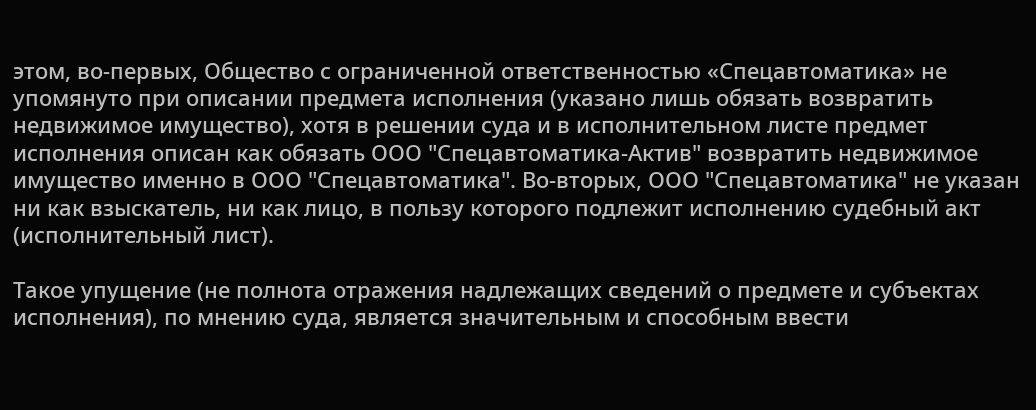этом, во-первых, Общество с ограниченной ответственностью «Спецавтоматика» не упомянуто при описании предмета исполнения (указано лишь обязать возвратить недвижимое имущество), хотя в решении суда и в исполнительном листе предмет исполнения описан как обязать ООО "Спецавтоматика-Актив" возвратить недвижимое имущество именно в ООО "Спецавтоматика". Во-вторых, ООО "Спецавтоматика" не указан ни как взыскатель, ни как лицо, в пользу которого подлежит исполнению судебный акт (исполнительный лист).

Такое упущение (не полнота отражения надлежащих сведений о предмете и субъектах исполнения), по мнению суда, является значительным и способным ввести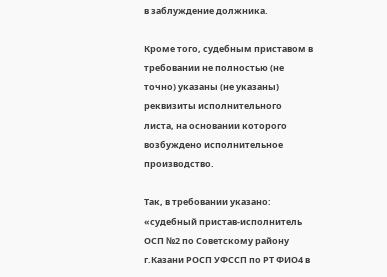в заблуждение должника.

Кроме того, судебным приставом в требовании не полностью (не точно) указаны (не указаны) реквизиты исполнительного листа, на основании которого возбуждено исполнительное производство.

Так, в требовании указано: «судебный пристав-исполнитель ОСП №2 по Советскому району г.Казани РОСП УФССП по РТ ФИО4 в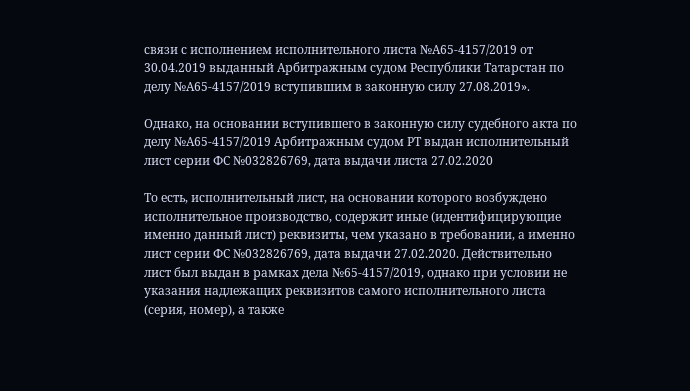связи с исполнением исполнительного листа №А65-4157/2019 от 30.04.2019 выданный Арбитражным судом Республики Татарстан по делу №А65-4157/2019 вступившим в законную силу 27.08.2019».

Однако, на основании вступившего в законную силу судебного акта по делу №А65-4157/2019 Арбитражным судом РТ выдан исполнительный лист серии ФС №032826769, дата выдачи листа 27.02.2020

То есть, исполнительный лист, на основании которого возбуждено исполнительное производство, содержит иные (идентифицирующие именно данный лист) реквизиты, чем указано в требовании, а именно лист серии ФС №032826769, дата выдачи 27.02.2020. Действительно лист был выдан в рамках дела №65-4157/2019, однако при условии не указания надлежащих реквизитов самого исполнительного листа (серия, номер), а также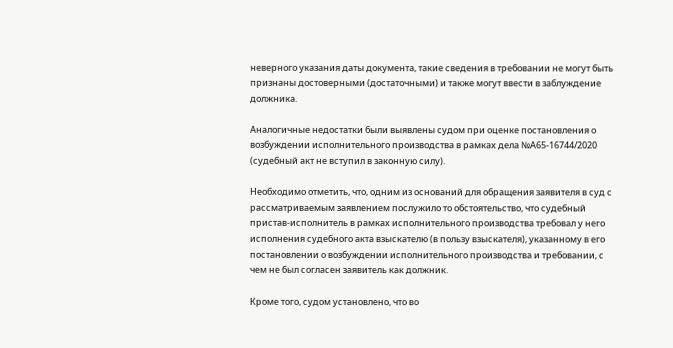неверного указания даты документа, такие сведения в требовании не могут быть признаны достоверными (достаточными) и также могут ввести в заблуждение должника.

Аналогичные недостатки были выявлены судом при оценке постановления о возбуждении исполнительного производства в рамках дела №А65-16744/2020 (судебный акт не вступил в законную силу).

Необходимо отметить, что, одним из оснований для обращения заявителя в суд с рассматриваемым заявлением послужило то обстоятельство, что судебный пристав-исполнитель в рамках исполнительного производства требовал у него исполнения судебного акта взыскателю (в пользу взыскателя), указанному в его постановлении о возбуждении исполнительного производства и требовании, с чем не был согласен заявитель как должник.

Кроме того, судом установлено, что во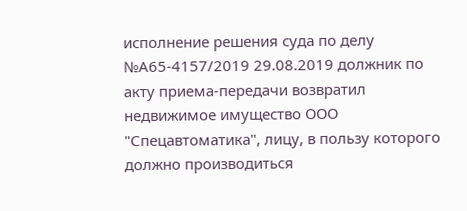исполнение решения суда по делу №А65-4157/2019 29.08.2019 должник по акту приема-передачи возвратил недвижимое имущество ООО "Спецавтоматика", лицу, в пользу которого должно производиться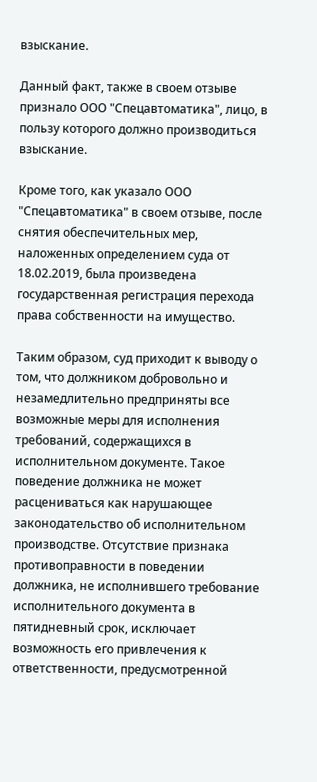взыскание.

Данный факт, также в своем отзыве признало ООО "Спецавтоматика", лицо, в пользу которого должно производиться взыскание.

Кроме того, как указало ООО "Спецавтоматика" в своем отзыве, после снятия обеспечительных мер, наложенных определением суда от 18.02.2019, была произведена государственная регистрация перехода права собственности на имущество.

Таким образом, суд приходит к выводу о том, что должником добровольно и незамедлительно предприняты все возможные меры для исполнения требований, содержащихся в исполнительном документе. Такое поведение должника не может расцениваться как нарушающее законодательство об исполнительном производстве. Отсутствие признака противоправности в поведении должника, не исполнившего требование исполнительного документа в пятидневный срок, исключает возможность его привлечения к ответственности, предусмотренной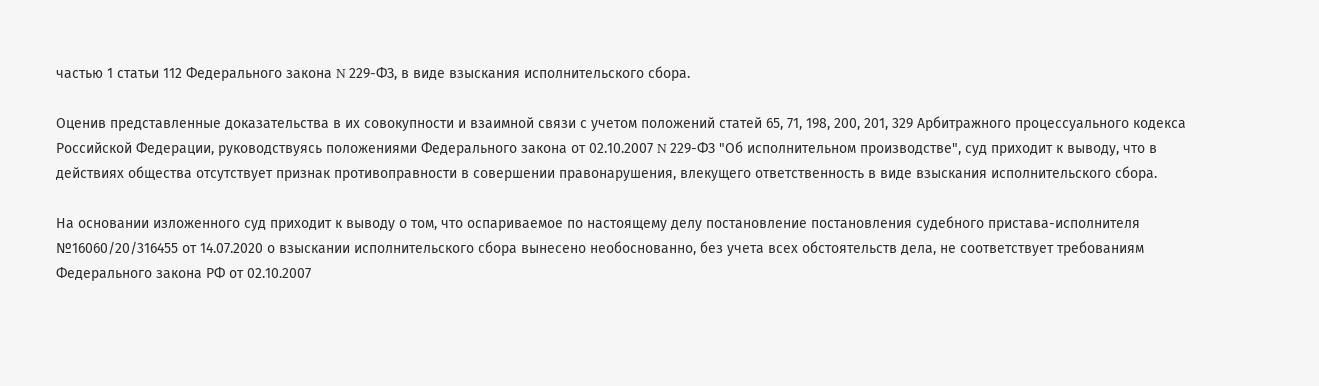частью 1 статьи 112 Федерального закона N 229-ФЗ, в виде взыскания исполнительского сбора.

Оценив представленные доказательства в их совокупности и взаимной связи с учетом положений статей 65, 71, 198, 200, 201, 329 Арбитражного процессуального кодекса Российской Федерации, руководствуясь положениями Федерального закона от 02.10.2007 N 229-ФЗ "Об исполнительном производстве", суд приходит к выводу, что в действиях общества отсутствует признак противоправности в совершении правонарушения, влекущего ответственность в виде взыскания исполнительского сбора.

На основании изложенного суд приходит к выводу о том, что оспариваемое по настоящему делу постановление постановления судебного пристава-исполнителя №16060/20/316455 от 14.07.2020 о взыскании исполнительского сбора вынесено необоснованно, без учета всех обстоятельств дела, не соответствует требованиям Федерального закона РФ от 02.10.2007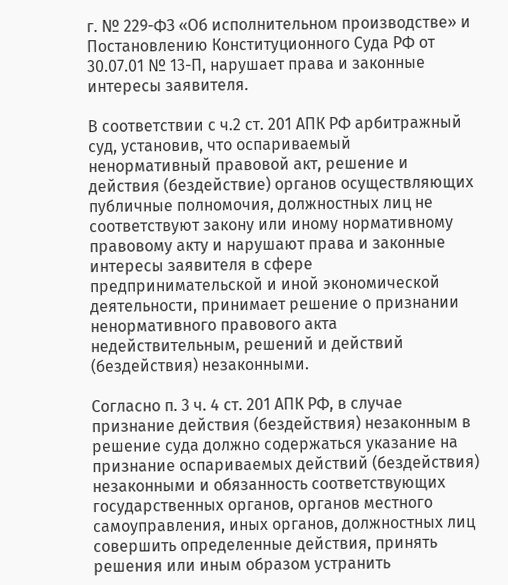г. № 229-ФЗ «Об исполнительном производстве» и Постановлению Конституционного Суда РФ от 30.07.01 № 13-П, нарушает права и законные интересы заявителя.

В соответствии с ч.2 ст. 201 АПК РФ арбитражный суд, установив, что оспариваемый ненормативный правовой акт, решение и действия (бездействие) органов осуществляющих публичные полномочия, должностных лиц не соответствуют закону или иному нормативному правовому акту и нарушают права и законные интересы заявителя в сфере предпринимательской и иной экономической деятельности, принимает решение о признании ненормативного правового акта недействительным, решений и действий (бездействия) незаконными.

Согласно п. 3 ч. 4 ст. 201 АПК РФ, в случае признание действия (бездействия) незаконным в решение суда должно содержаться указание на признание оспариваемых действий (бездействия) незаконными и обязанность соответствующих государственных органов, органов местного самоуправления, иных органов, должностных лиц совершить определенные действия, принять решения или иным образом устранить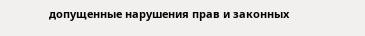допущенные нарушения прав и законных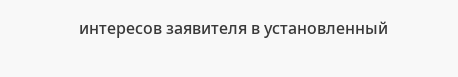интересов заявителя в установленный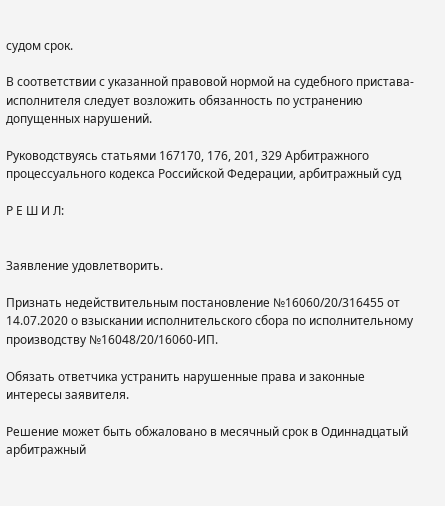судом срок.

В соответствии с указанной правовой нормой на судебного пристава-исполнителя следует возложить обязанность по устранению допущенных нарушений.

Руководствуясь статьями 167170, 176, 201, 329 Арбитражного процессуального кодекса Российской Федерации, арбитражный суд

Р Е Ш И Л:


Заявление удовлетворить.

Признать недействительным постановление №16060/20/316455 от 14.07.2020 о взыскании исполнительского сбора по исполнительному производству №16048/20/16060-ИП.

Обязать ответчика устранить нарушенные права и законные интересы заявителя.

Решение может быть обжаловано в месячный срок в Одиннадцатый арбитражный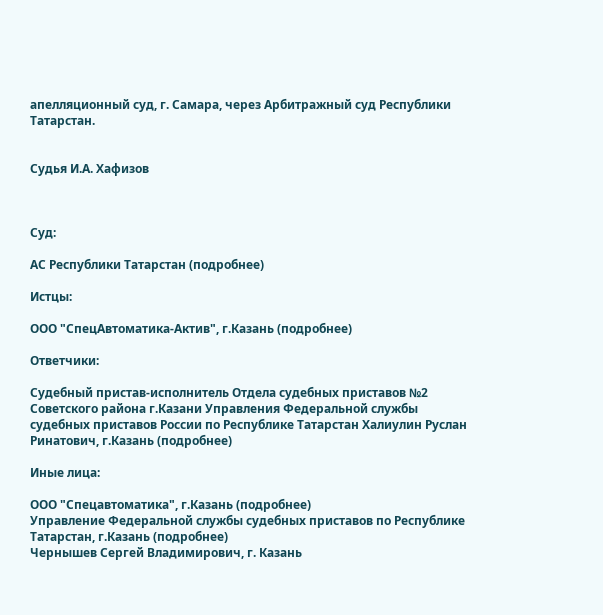апелляционный суд, г. Самара, через Арбитражный суд Республики Татарстан.


Судья И.А. Хафизов



Суд:

АС Республики Татарстан (подробнее)

Истцы:

ООО "СпецАвтоматика-Актив", г.Казань (подробнее)

Ответчики:

Судебный пристав-исполнитель Отдела судебных приставов №2 Советского района г.Казани Управления Федеральной службы судебных приставов России по Республике Татарстан Халиулин Руслан Ринатович, г.Казань (подробнее)

Иные лица:

ООО "Спецавтоматика", г.Казань (подробнее)
Управление Федеральной службы судебных приставов по Республике Татарстан, г.Казань (подробнее)
Чернышев Сергей Владимирович, г. Казань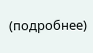(подробнее)